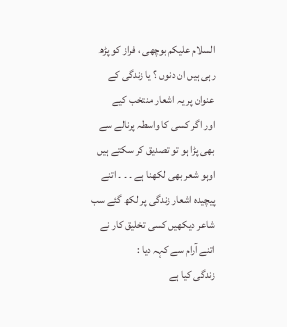السلام علیکم بوچھی ، فراز کو پڑھ رہی ہیں ان دنوں ؟ یا زندگی کے عنوان پر یہ اشعار منتخب کیے
اور اگر کسی کا واسطہ پرنالے سے بھی پڑا ہو تو تصدیق کر سکتے ہیں
اوہو شعر بھی لکھنا ہے ۔ ۔ ۔ اتنے پیچیدہ اشعار زندگی پر لکھ گئے سب شاعر دیکھیں کسی تخلیق کار نے اتنے آرام سے کہہ دیا :
زندگی کیا ہے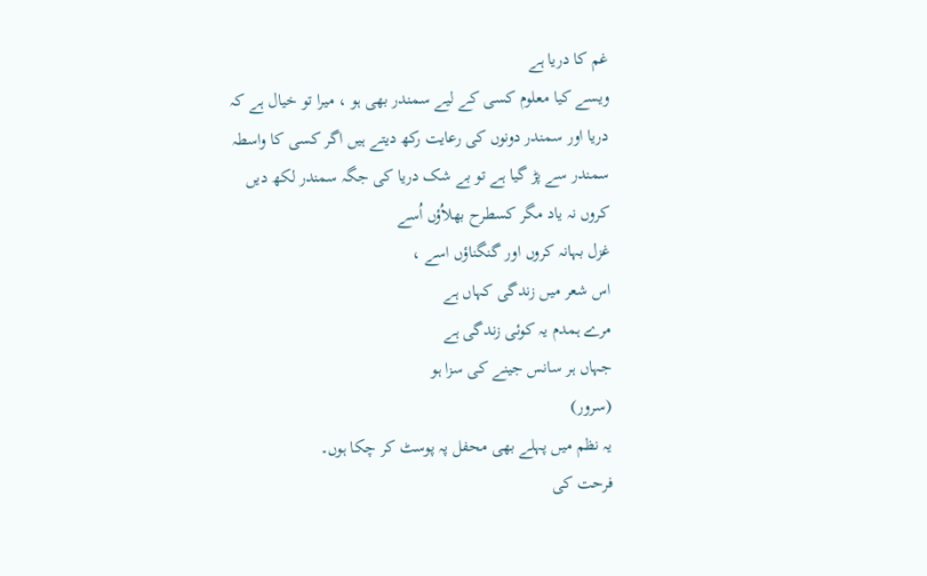غم کا دریا ہے
ویسے کیا معلوم کسی کے لیے سمندر بھی ہو ، میرا تو خیال ہے کہ دریا اور سمندر دونوں کی رعایت رکھ دیتے ہیں اگر کسی کا واسطہ سمندر سے پڑ گیا ہے تو بے شک دریا کی جگہ سمندر لکھ دیں
کروں نہ یاد مگر کسطرح بھلاُؤں اُسے
غزل بہانہ کروں اور گنگناؤں اسے ،
اس شعر میں زندگی کہاں ہے
مرے ہمدم یہ کوئی زندگی ہے
جہاں ہر سانس جینے کی سزا ہو
(سرور)
یہ نظم میں پہلے بھی محفل پہ پوسٹ کر چکا ہوں۔
فرحت کی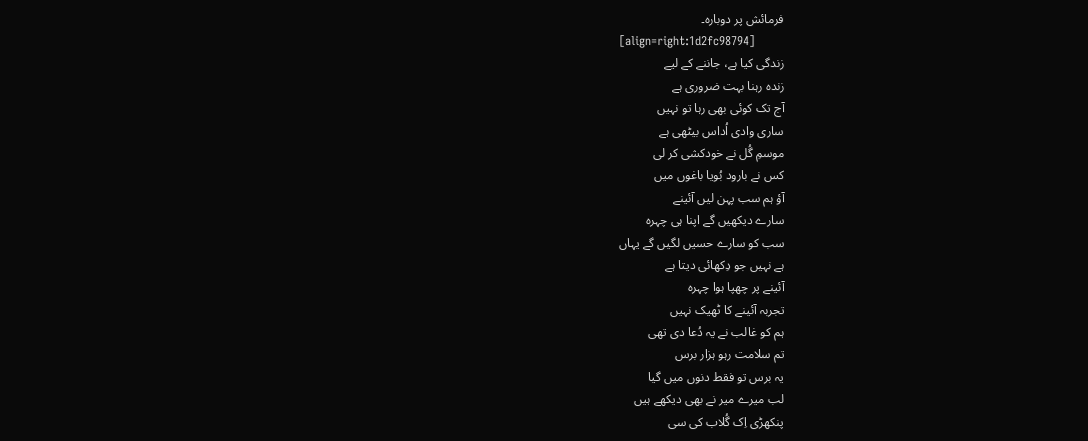فرمائش پر دوبارہ۔
[align=right:1d2fc98794]
زندگی کیا ہے، جاننے کے لیے
زندہ رہنا بہت ضروری ہے
آج تک کوئی بھی رہا تو نہیں
ساری وادی اُداس بیٹھی ہے
موسمِ گُل نے خودکشی کر لی
کس نے بارود بُویا باغوں میں
آؤ ہم سب پہن لیں آئینے
سارے دیکھیں گے اپنا ہی چہرہ
سب کو سارے حسیں لگیں گے یہاں
ہے نہیں جو دِکھائی دیتا ہے
آئینے پر چھپا ہوا چہرہ
تجربہ آئینے کا ٹھیک نہیں
ہم کو غالب نے یہ دُعا دی تھی
تم سلامت رہو ہزار برس
یہ برس تو فقط دنوں میں گیا
لب میرے میر نے بھی دیکھے ہیں
پنکھڑی اِک گُلاب کی سی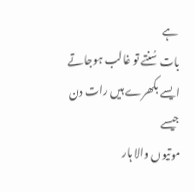ہے
بات سُنتے تو غالب ہوجاتے
ایسے بکھرے ہیں رات دن جیسے
موتیوں والا ہار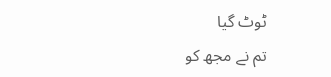ٹوٹ گیا
تم نے مجھ کو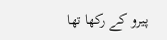پیرو کے رکھا تھا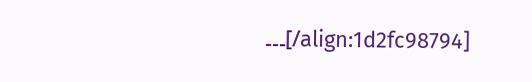۔۔۔[/align:1d2fc98794]